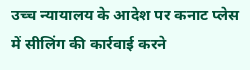उच्च न्यायालय के आदेश पर कनाट प्लेस में सीलिंग की कार्रवाई करने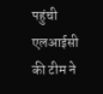पहुंची एलआईसी की टीम ने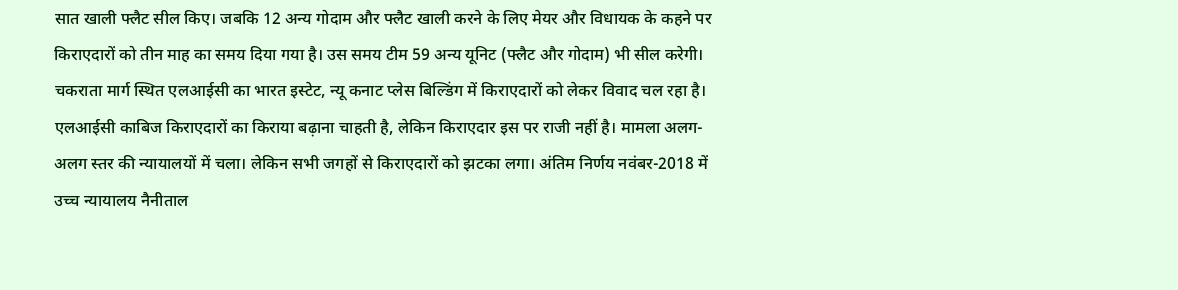सात खाली फ्लैट सील किए। जबकि 12 अन्य गोदाम और फ्लैट खाली करने के लिए मेयर और विधायक के कहने पर किराएदारों को तीन माह का समय दिया गया है। उस समय टीम 59 अन्य यूनिट (फ्लैट और गोदाम) भी सील करेगी।
चकराता मार्ग स्थित एलआईसी का भारत इस्टेट, न्यू कनाट प्लेस बिल्डिंग में किराएदारों को लेकर विवाद चल रहा है। एलआईसी काबिज किराएदारों का किराया बढ़ाना चाहती है, लेकिन किराएदार इस पर राजी नहीं है। मामला अलग-अलग स्तर की न्यायालयों में चला। लेकिन सभी जगहों से किराएदारों को झटका लगा। अंतिम निर्णय नवंबर-2018 में उच्च न्यायालय नैनीताल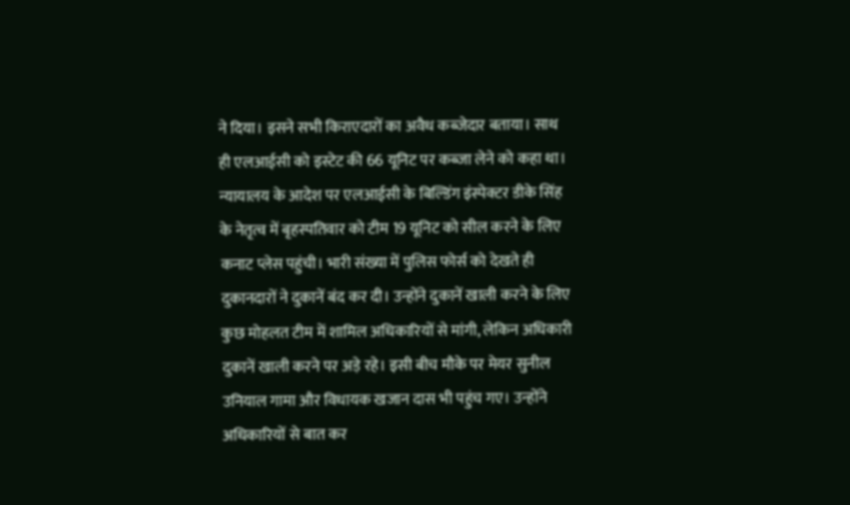ने दिया। इसने सभी किराएदारों का अवैध कब्जेदार बताया। साथ ही एलआईसी को इस्टेट की 66 यूनिट पर कब्जा लेने को कहा था।
न्यायालय के आदेश पर एलआईसी के बिल्डिंग इंस्पेक्टर डीके सिंह के नेतृत्व में बृहस्पतिवार को टीम 19 यूनिट को सील करने के लिए कनाट प्लेस पहुंची। भारी संख्या में पुलिस फोर्स को देखते ही दुकानदारों ने दुकानें बंद कर दी। उन्होंने दुकानें खाली करने के लिए कुछ मोहलत टीम में शामिल अधिकारियों से मांगी, लेकिन अधिकारी दुकानें खाली करने पर अड़े रहे। इसी बीच मौके पर मेयर सुनील उनियाल गामा और विधायक खजान दास भी पहुंच गए। उन्होंने अधिकारियों से बात कर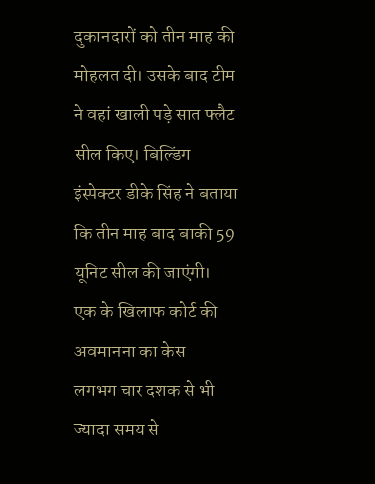दुकानदारों को तीन माह की मोहलत दी। उसके बाद टीम ने वहां खाली पड़े सात फ्लैट सील किए। बिल्डिंग इंस्पेक्टर डीके सिंह ने बताया कि तीन माह बाद बाकी 59 यूनिट सील की जाएंगी।
एक के खिलाफ कोर्ट की अवमानना का केस
लगभग चार दशक से भी ज्यादा समय से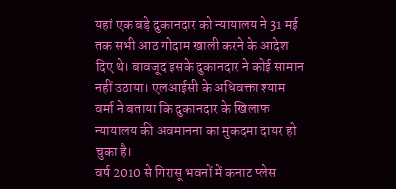यहां एक बड़े दुकानदार को न्यायालय ने 31 मई तक सभी आठ गोदाम खाली करने के आदेश दिए थे। बावजूद इसके दुकानदार ने कोई सामान नहीं उठाया। एलआईसी के अधिवक्ता श्याम वर्मा ने बताया कि दुकानदार के खिलाफ न्यायालय की अवमानना का मुकदमा दायर हो चुका है।
वर्ष 2010 से गिरासू भवनों में कनाट प्लेस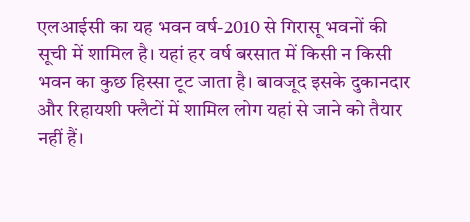एलआईसी का यह भवन वर्ष-2010 से गिरासू भवनों की सूची में शामिल है। यहां हर वर्ष बरसात में किसी न किसी भवन का कुछ हिस्सा टूट जाता है। बावजूद इसके दुकानदार और रिहायशी फ्लैटों में शामिल लोग यहां से जाने को तैयार नहीं हैं।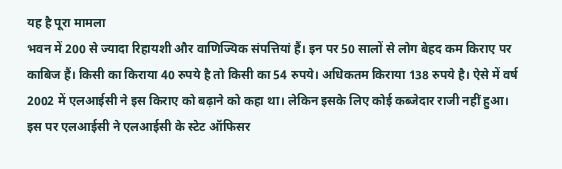यह है पूरा मामला
भवन में 200 से ज्यादा रिहायशी और वाणिज्यिक संपत्तियां हैं। इन पर 50 सालों से लोग बेहद कम किराए पर काबिज हैं। किसी का किराया 40 रुपये है तो किसी का 54 रुपये। अधिकतम किराया 138 रुपये है। ऐसे में वर्ष 2002 में एलआईसी ने इस किराए को बढ़ाने को कहा था। लेकिन इसके लिए कोई कब्जेदार राजी नहीं हुआ। इस पर एलआईसी ने एलआईसी के स्टेट ऑफिसर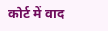कोर्ट में वाद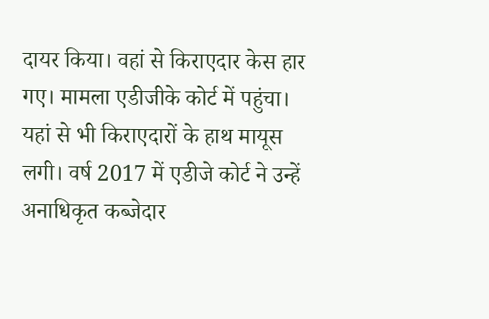दायर किया। वहां से किराएदार केस हार गए। मामला एडीजीके कोर्ट में पहुंचा। यहां से भी किराएदारों के हाथ मायूस लगी। वर्ष 2017 में एडीजे कोर्ट ने उन्हें अनाधिकृत कब्जेदार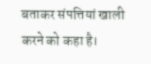बताकर संपत्तियां खाली करने को कहा है।